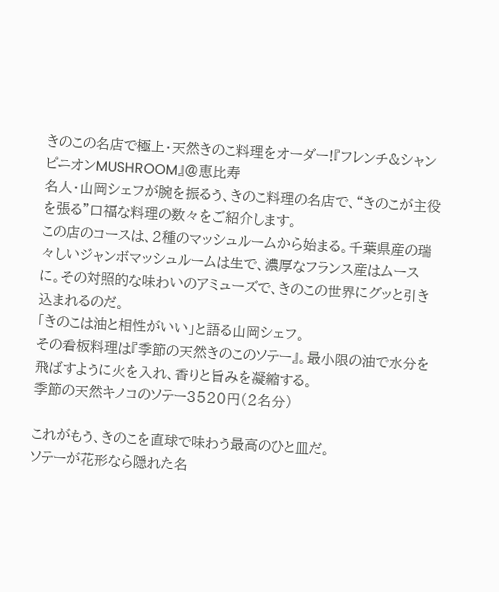きのこの名店で極上・天然きのこ料理をオーダー!『フレンチ&シャンピニオンMUSHROOM』@恵比寿
名人・山岡シェフが腕を振るう、きのこ料理の名店で、“きのこが主役を張る”口福な料理の数々をご紹介します。
この店のコースは、2種のマッシュルームから始まる。千葉県産の瑞々しいジャンボマッシュルームは生で、濃厚なフランス産はムースに。その対照的な味わいのアミューズで、きのこの世界にグッと引き込まれるのだ。
「きのこは油と相性がいい」と語る山岡シェフ。
その看板料理は『季節の天然きのこのソテー』。最小限の油で水分を飛ばすように火を入れ、香りと旨みを凝縮する。
季節の天然キノコのソテー3520円(2名分)

これがもう、きのこを直球で味わう最高のひと皿だ。
ソテーが花形なら隠れた名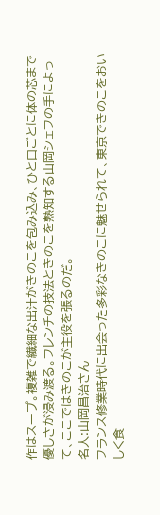作はスープ。複雑で繊細な出汁がきのこを包み込み、ひと口ごとに体の芯まで優しさが浸み渡る。フレンチの技法ときのこを熟知する山岡シェフの手によって、ここではきのこが主役を張るのだ。
名人:山岡昌治さん
フランス修業時代に出会った多彩なきのこに魅せられて、東京できのこをおいしく食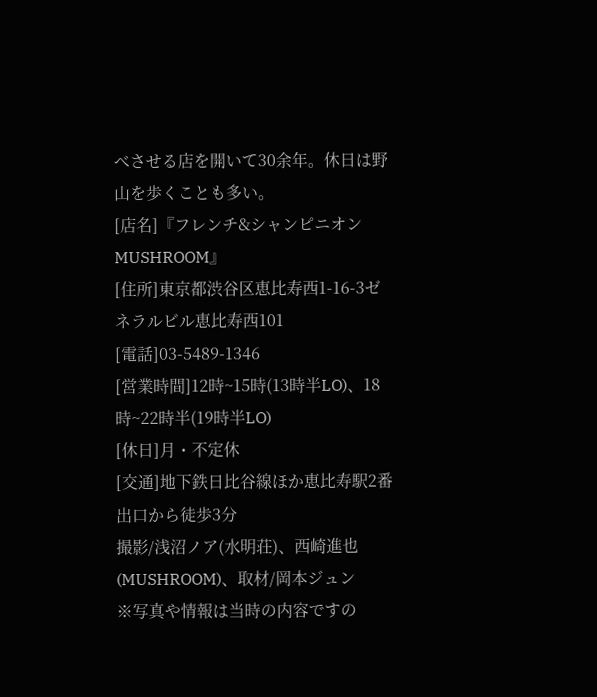べさせる店を開いて30余年。休日は野山を歩くことも多い。
[店名]『フレンチ&シャンピニオンMUSHROOM』
[住所]東京都渋谷区恵比寿西1-16-3ゼネラルビル恵比寿西101
[電話]03-5489-1346
[営業時間]12時~15時(13時半LO)、18時~22時半(19時半LO)
[休日]月・不定休
[交通]地下鉄日比谷線ほか恵比寿駅2番出口から徒歩3分
撮影/浅沼ノア(水明荘)、西崎進也(MUSHROOM)、取材/岡本ジュン
※写真や情報は当時の内容ですの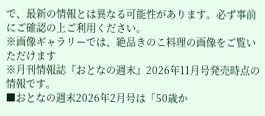で、最新の情報とは異なる可能性があります。必ず事前にご確認の上ご利用ください。
※画像ギャラリーでは、絶品きのこ料理の画像をご覧いただけます
※月刊情報誌『おとなの週末』2026年11月号発売時点の情報です。
■おとなの週末2026年2月号は「50歳か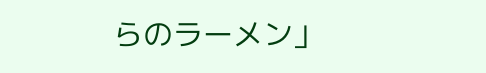らのラーメン」